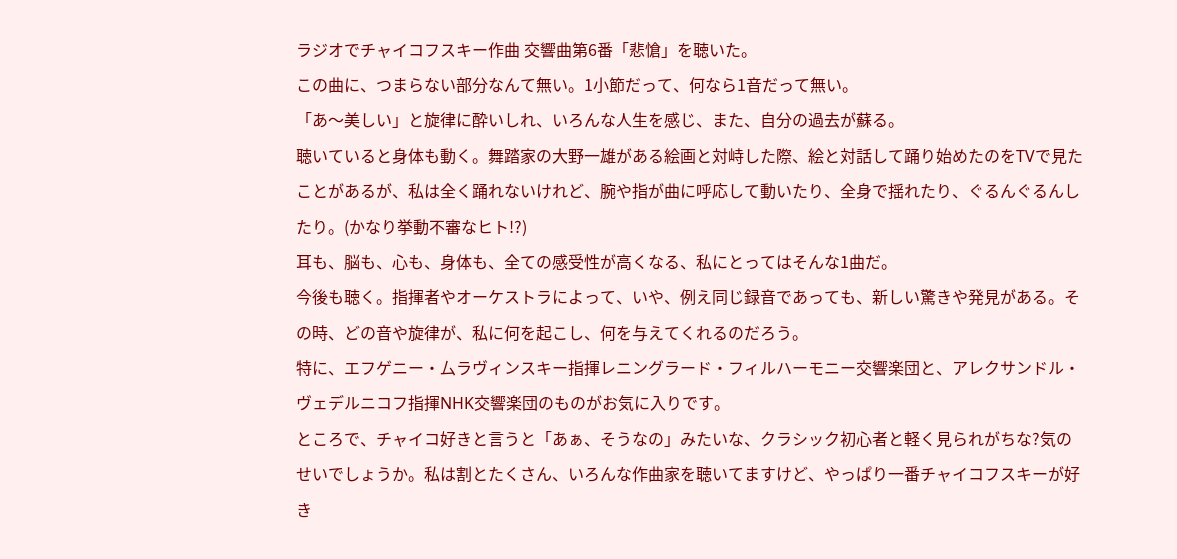ラジオでチャイコフスキー作曲 交響曲第6番「悲愴」を聴いた。
この曲に、つまらない部分なんて無い。1小節だって、何なら1音だって無い。
「あ〜美しい」と旋律に酔いしれ、いろんな人生を感じ、また、自分の過去が蘇る。
聴いていると身体も動く。舞踏家の大野一雄がある絵画と対峙した際、絵と対話して踊り始めたのをTVで見たことがあるが、私は全く踊れないけれど、腕や指が曲に呼応して動いたり、全身で揺れたり、ぐるんぐるんしたり。(かなり挙動不審なヒト!?)
耳も、脳も、心も、身体も、全ての感受性が高くなる、私にとってはそんな1曲だ。
今後も聴く。指揮者やオーケストラによって、いや、例え同じ録音であっても、新しい驚きや発見がある。その時、どの音や旋律が、私に何を起こし、何を与えてくれるのだろう。
特に、エフゲニー・厶ラヴィンスキー指揮レニングラード・フィルハーモニー交響楽団と、アレクサンドル・ヴェデルニコフ指揮NHK交響楽団のものがお気に入りです。
ところで、チャイコ好きと言うと「あぁ、そうなの」みたいな、クラシック初心者と軽く見られがちな?気のせいでしょうか。私は割とたくさん、いろんな作曲家を聴いてますけど、やっぱり一番チャイコフスキーが好き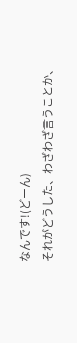なんです!(どーん)
それがどうした、わざわざ言うことか、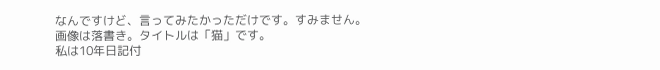なんですけど、言ってみたかっただけです。すみません。
画像は落書き。タイトルは「猫」です。
私は10年日記付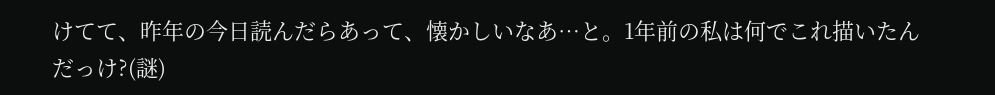けてて、昨年の今日読んだらあって、懐かしいなあ…と。1年前の私は何でこれ描いたんだっけ?(謎)